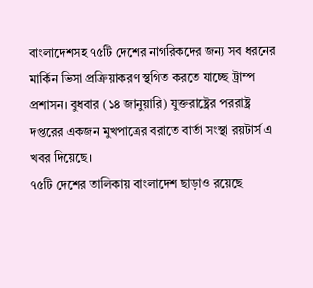বাংলাদেশসহ ৭৫টি দেশের নাগরিকদের জন্য সব ধরনের মার্কিন ভিসা প্রক্রিয়াকরণ স্থগিত করতে যাচ্ছে ট্রাম্প প্রশাসন। বুধবার (১৪ জানুয়ারি) যুক্তরাষ্ট্রের পররাষ্ট্র দপ্তরের একজন মুখপাত্রের বরাতে বার্তা সংস্থা রয়টার্স এ খবর দিয়েছে।
৭৫টি দেশের তালিকায় বাংলাদেশ ছাড়াও রয়েছে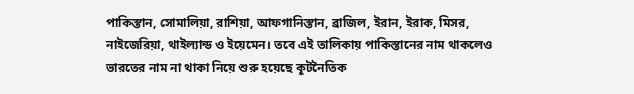পাকিস্তান, সোমালিয়া, রাশিয়া, আফগানিস্তান, ব্রাজিল, ইরান, ইরাক, মিসর, নাইজেরিয়া, থাইল্যান্ড ও ইয়েমেন। তবে এই তালিকায় পাকিস্তানের নাম থাকলেও ভারতের নাম না থাকা নিয়ে শুরু হয়েছে কূটনৈতিক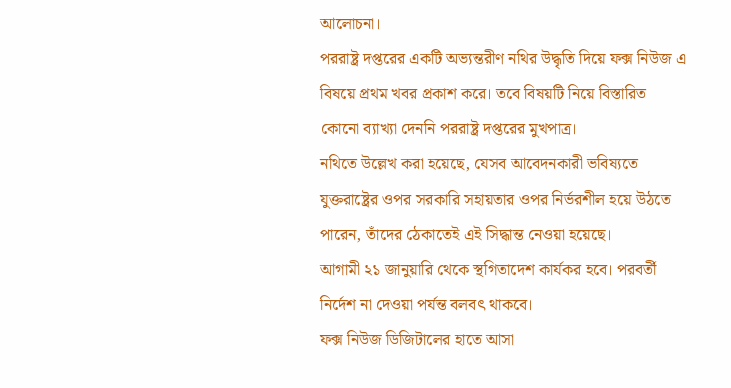আলোচনা।
পররাষ্ট্র দপ্তরের একটি অভ্যন্তরীণ নথির উদ্ধৃতি দিয়ে ফক্স নিউজ এ বিষয়ে প্রথম খবর প্রকাশ করে। তবে বিষয়টি নিয়ে বিস্তারিত কোনো ব্যাখ্যা দেননি পররাষ্ট্র দপ্তরের মুখপাত্র।
নথিতে উল্লেখ করা হয়েছে, যেসব আবেদনকারী ভবিষ্যতে যুক্তরাষ্ট্রের ওপর সরকারি সহায়তার ওপর নির্ভরশীল হয়ে উঠতে পারেন, তাঁদের ঠেকাতেই এই সিদ্ধান্ত নেওয়া হয়েছে।
আগামী ২১ জানুয়ারি থেকে স্থগিতাদেশ কার্যকর হবে। পরবর্তী নির্দেশ না দেওয়া পর্যন্ত বলবৎ থাকবে।
ফক্স নিউজ ডিজিটালের হাতে আসা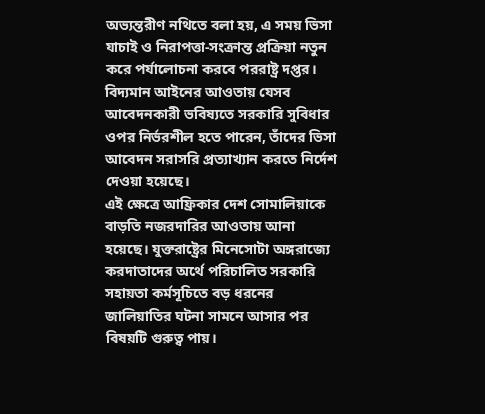অভ্যন্তরীণ নথিতে বলা হয়, এ সময় ভিসা যাচাই ও নিরাপত্তা-সংক্রান্ত প্রক্রিয়া নতুন করে পর্যালোচনা করবে পররাষ্ট্র দপ্তর।
বিদ্যমান আইনের আওতায় যেসব আবেদনকারী ভবিষ্যতে সরকারি সুবিধার ওপর নির্ভরশীল হতে পারেন, তাঁদের ভিসা আবেদন সরাসরি প্রত্যাখ্যান করতে নির্দেশ দেওয়া হয়েছে।
এই ক্ষেত্রে আফ্রিকার দেশ সোমালিয়াকে বাড়তি নজরদারির আওতায় আনা হয়েছে। যুক্তরাষ্ট্রের মিনেসোটা অঙ্গরাজ্যে করদাতাদের অর্থে পরিচালিত সরকারি সহায়তা কর্মসূচিতে বড় ধরনের জালিয়াতির ঘটনা সামনে আসার পর বিষয়টি গুরুত্ব পায়।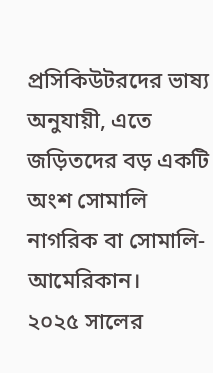প্রসিকিউটরদের ভাষ্য অনুযায়ী, এতে জড়িতদের বড় একটি অংশ সোমালি নাগরিক বা সোমালি-আমেরিকান।
২০২৫ সালের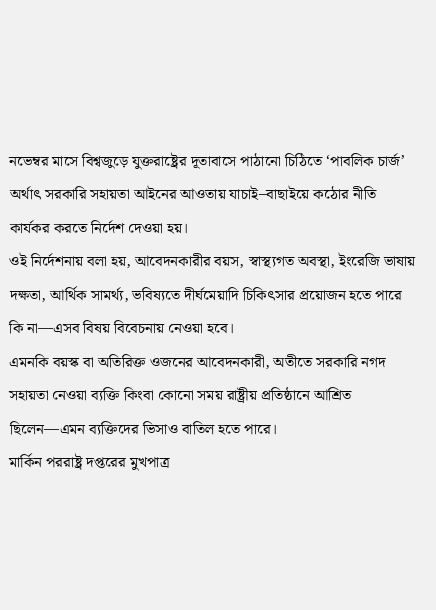নভেম্বর মাসে বিশ্বজুড়ে যুক্তরাষ্ট্রের দূতাবাসে পাঠানো চিঠিতে ‘পাবলিক চার্জ’ অর্থাৎ সরকারি সহায়তা আইনের আওতায় যাচাই–বাছাইয়ে কঠোর নীতি কার্যকর করতে নির্দেশ দেওয়া হয়।
ওই নির্দেশনায় বলা হয়, আবেদনকারীর বয়স, স্বাস্থ্যগত অবস্থা, ইংরেজি ভাষায় দক্ষতা, আর্থিক সামর্থ্য, ভবিষ্যতে দীর্ঘমেয়াদি চিকিৎসার প্রয়োজন হতে পারে কি না—এসব বিষয় বিবেচনায় নেওয়া হবে।
এমনকি বয়স্ক বা অতিরিক্ত ওজনের আবেদনকারী, অতীতে সরকারি নগদ সহায়তা নেওয়া ব্যক্তি কিংবা কোনো সময় রাষ্ট্রীয় প্রতিষ্ঠানে আশ্রিত ছিলেন—এমন ব্যক্তিদের ভিসাও বাতিল হতে পারে।
মার্কিন পররাষ্ট্র দপ্তরের মুখপাত্র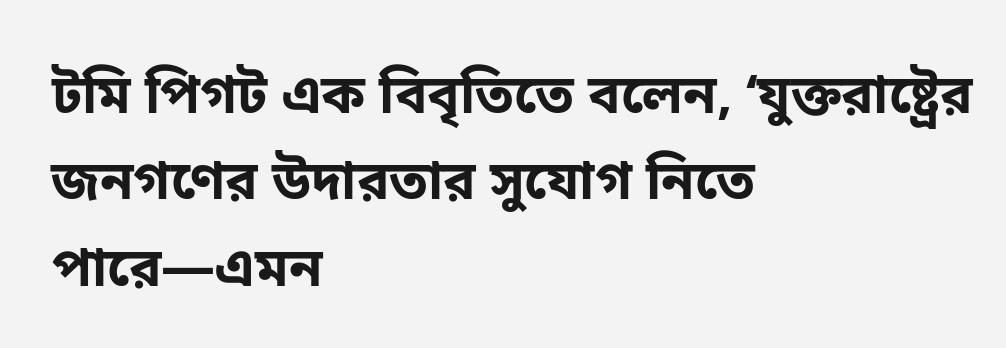টমি পিগট এক বিবৃতিতে বলেন, ‘যুক্তরাষ্ট্রের জনগণের উদারতার সুযোগ নিতে পারে—এমন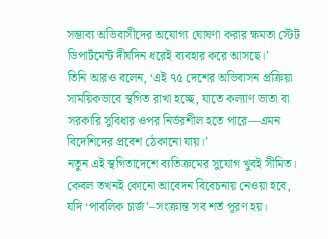সম্ভাব্য অভিবাসীদের অযোগ্য ঘোষণা করার ক্ষমতা স্টেট ডিপার্টমেন্ট দীর্ঘদিন ধরেই ব্যবহার করে আসছে।’
তিনি আরও বলেন, ‘এই ৭৫ দেশের অভিবাসন প্রক্রিয়া সাময়িকভাবে স্থগিত রাখা হচ্ছে, যাতে কল্যাণ ভাতা বা সরকারি সুবিধার ওপর নির্ভরশীল হতে পারে—এমন বিদেশিদের প্রবেশ ঠেকানো যায়।’
নতুন এই স্থগিতাদেশে ব্যতিক্রমের সুযোগ খুবই সীমিত। কেবল তখনই কোনো আবেদন বিবেচনায় নেওয়া হবে, যদি ‘পাবলিক চার্জ’–সংক্রান্ত সব শর্ত পূরণ হয়।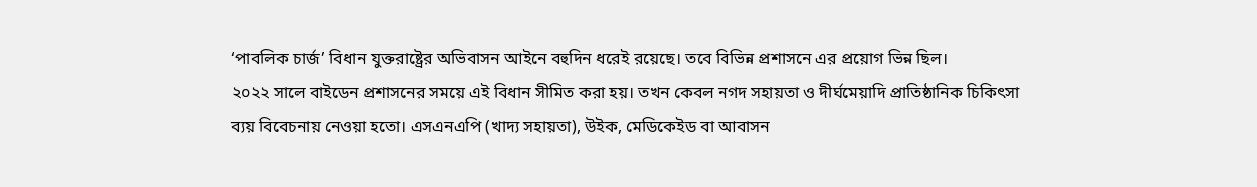‘পাবলিক চার্জ’ বিধান যুক্তরাষ্ট্রের অভিবাসন আইনে বহুদিন ধরেই রয়েছে। তবে বিভিন্ন প্রশাসনে এর প্রয়োগ ভিন্ন ছিল।
২০২২ সালে বাইডেন প্রশাসনের সময়ে এই বিধান সীমিত করা হয়। তখন কেবল নগদ সহায়তা ও দীর্ঘমেয়াদি প্রাতিষ্ঠানিক চিকিৎসা ব্যয় বিবেচনায় নেওয়া হতো। এসএনএপি (খাদ্য সহায়তা), উইক, মেডিকেইড বা আবাসন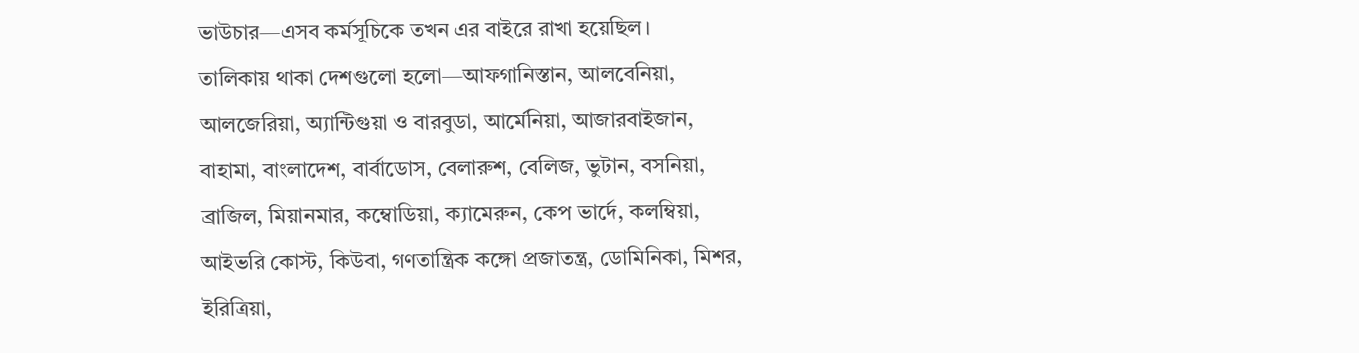ভাউচার—এসব কর্মসূচিকে তখন এর বাইরে রাখা হয়েছিল।
তালিকায় থাকা দেশগুলো হলো—আফগানিস্তান, আলবেনিয়া, আলজেরিয়া, অ্যান্টিগুয়া ও বারবুডা, আর্মেনিয়া, আজারবাইজান, বাহামা, বাংলাদেশ, বার্বাডোস, বেলারুশ, বেলিজ, ভুটান, বসনিয়া, ব্রাজিল, মিয়ানমার, কম্বোডিয়া, ক্যামেরুন, কেপ ভার্দে, কলম্বিয়া, আইভরি কোস্ট, কিউবা, গণতান্ত্রিক কঙ্গো প্রজাতন্ত্র, ডোমিনিকা, মিশর, ইরিত্রিয়া,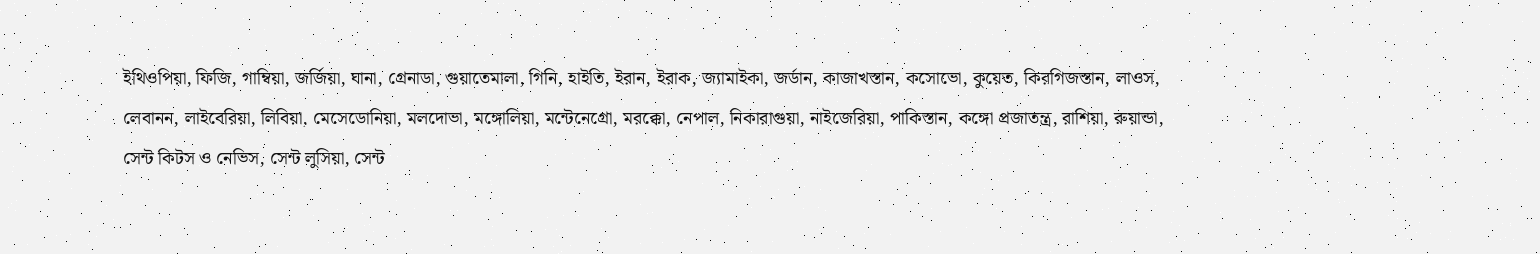ইথিওপিয়া, ফিজি, গাম্বিয়া, জর্জিয়া, ঘানা, গ্রেনাডা, গুয়াতেমালা, গিনি, হাইতি, ইরান, ইরাক, জ্যামাইকা, জর্ডান, কাজাখস্তান, কসোভো, কুয়েত, কিরগিজস্তান, লাওস, লেবানন, লাইবেরিয়া, লিবিয়া, মেসেডোনিয়া, মলদোভা, মঙ্গোলিয়া, মন্টেনেগ্রো, মরক্কো, নেপাল, নিকারাগুয়া, নাইজেরিয়া, পাকিস্তান, কঙ্গো প্রজাতন্ত্র, রাশিয়া, রুয়ান্ডা, সেন্ট কিটস ও নেভিস, সেন্ট লুসিয়া, সেন্ট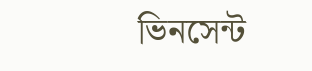ভিনসেন্ট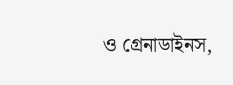ও গ্রেনাডাইনস,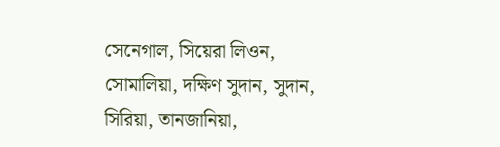সেনেগাল, সিয়েরা লিওন, সোমালিয়া, দক্ষিণ সুদান, সুদান, সিরিয়া, তানজানিয়া,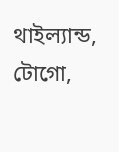থাইল্যান্ড, টোগো,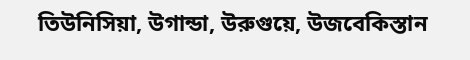তিউনিসিয়া, উগান্ডা, উরুগুয়ে, উজবেকিস্তান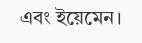এবং ইয়েমেন।